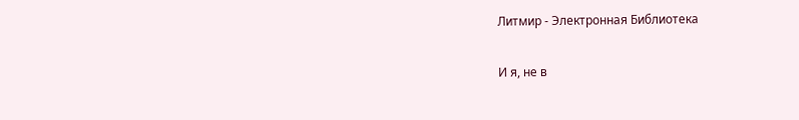Литмир - Электронная Библиотека

И я, не в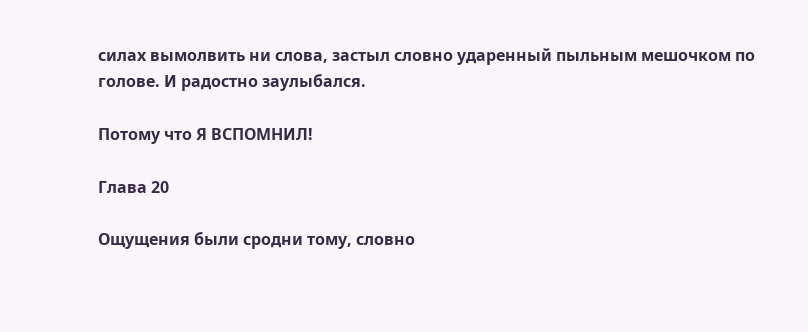силах вымолвить ни слова, застыл словно ударенный пыльным мешочком по голове. И радостно заулыбался.

Потому что Я ВСПОМНИЛ!

Глава 20

Ощущения были сродни тому, словно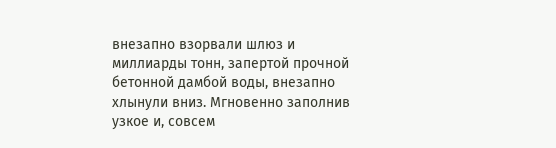внезапно взорвали шлюз и миллиарды тонн, запертой прочной бетонной дамбой воды, внезапно хлынули вниз. Мгновенно заполнив узкое и, совсем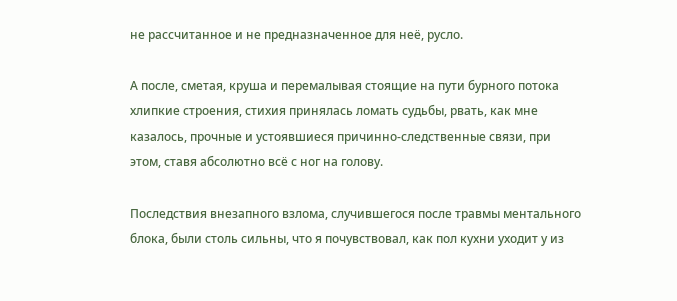не рассчитанное и не предназначенное для неё, русло.

А после, сметая, круша и перемалывая стоящие на пути бурного потока хлипкие строения, стихия принялась ломать судьбы, рвать, как мне казалось, прочные и устоявшиеся причинно-следственные связи, при этом, ставя абсолютно всё с ног на голову.

Последствия внезапного взлома, случившегося после травмы ментального блока, были столь сильны, что я почувствовал, как пол кухни уходит у из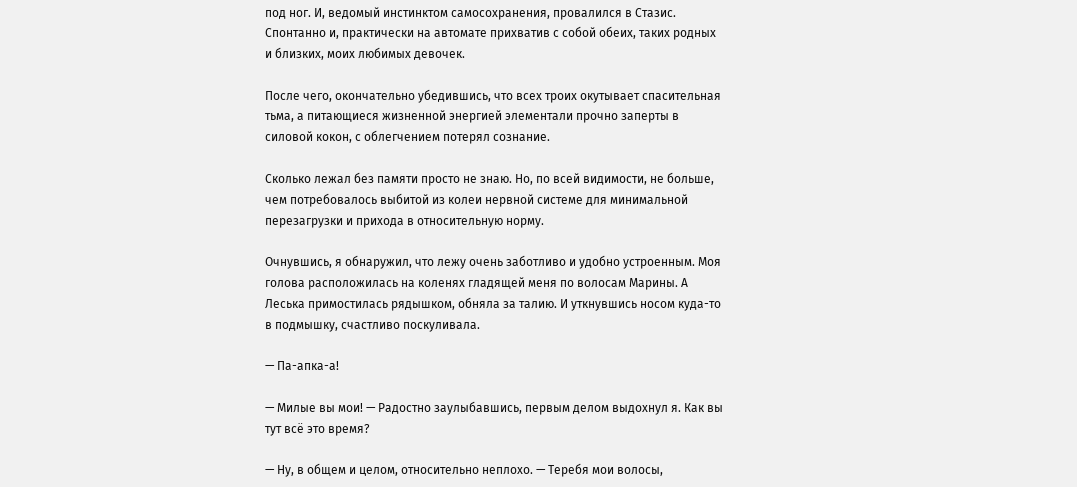под ног. И, ведомый инстинктом самосохранения, провалился в Стазис. Спонтанно и, практически на автомате прихватив с собой обеих, таких родных и близких, моих любимых девочек.

После чего, окончательно убедившись, что всех троих окутывает спасительная тьма, а питающиеся жизненной энергией элементали прочно заперты в силовой кокон, с облегчением потерял сознание.

Сколько лежал без памяти просто не знаю. Но, по всей видимости, не больше, чем потребовалось выбитой из колеи нервной системе для минимальной перезагрузки и прихода в относительную норму.

Очнувшись, я обнаружил, что лежу очень заботливо и удобно устроенным. Моя голова расположилась на коленях гладящей меня по волосам Марины. А Леська примостилась рядышком, обняла за талию. И уткнувшись носом куда-то в подмышку, счастливо поскуливала.

— Па-апка-а!

— Милые вы мои! — Радостно заулыбавшись, первым делом выдохнул я. Как вы тут всё это время?

— Ну, в общем и целом, относительно неплохо. — Теребя мои волосы,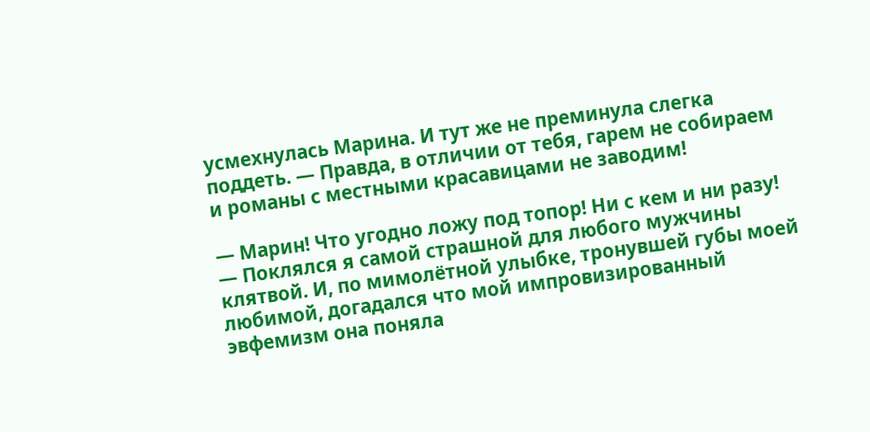усмехнулась Марина. И тут же не преминула слегка поддеть. — Правда, в отличии от тебя, гарем не собираем и романы с местными красавицами не заводим!

— Марин! Что угодно ложу под топор! Ни с кем и ни разу! — Поклялся я самой страшной для любого мужчины клятвой. И, по мимолётной улыбке, тронувшей губы моей любимой, догадался что мой импровизированный эвфемизм она поняла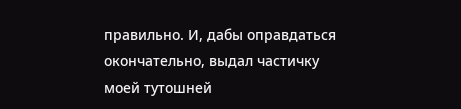правильно. И, дабы оправдаться окончательно, выдал частичку моей тутошней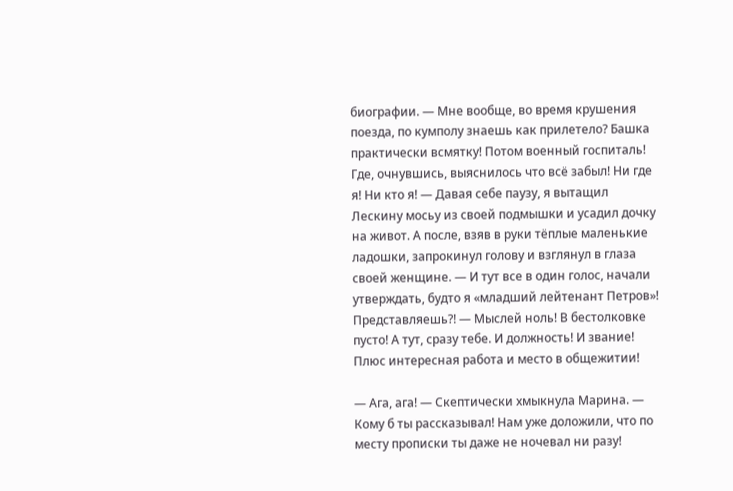биографии. — Мне вообще, во время крушения поезда, по кумполу знаешь как прилетело? Башка практически всмятку! Потом военный госпиталь! Где, очнувшись, выяснилось что всё забыл! Ни где я! Ни кто я! — Давая себе паузу, я вытащил Лескину мосьу из своей подмышки и усадил дочку на живот. А после, взяв в руки тёплые маленькие ладошки, запрокинул голову и взглянул в глаза своей женщине. — И тут все в один голос, начали утверждать, будто я «младший лейтенант Петров»! Представляешь⁈ — Мыслей ноль! В бестолковке пусто! А тут, сразу тебе. И должность! И звание! Плюс интересная работа и место в общежитии!

— Ага, ага! — Скептически хмыкнула Марина. — Кому б ты рассказывал! Нам уже доложили, что по месту прописки ты даже не ночевал ни разу!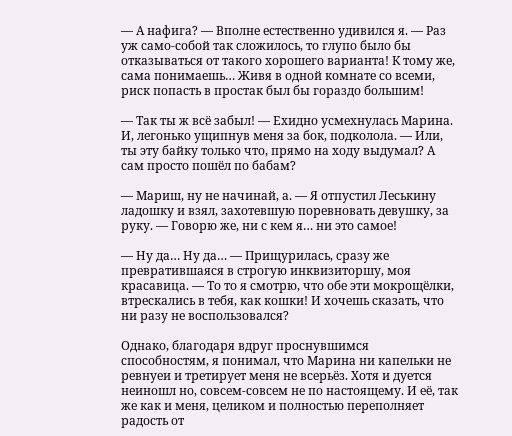— А нафига? — Вполне естественно удивился я. — Раз уж само-собой так сложилось, то глупо было бы отказываться от такого хорошего варианта! К тому же, сама понимаешь… Живя в одной комнате со всеми, риск попасть в простак был бы гораздо большим!

— Так ты ж всё забыл! — Ехидно усмехнулась Марина. И, легонько ущипнув меня за бок, подколола. — Или, ты эту байку только что, прямо на ходу выдумал? А сам просто пошёл по бабам?

— Мариш, ну не начинай, а. — Я отпустил Леськину ладошку и взял, захотевшую поревновать девушку, за руку. — Говорю же, ни с кем я… ни это самое!

— Ну да… Ну да… — Прищурилась, сразу же превратившаяся в строгую инквизиторшу, моя красавица. — То то я смотрю, что обе эти мокрощёлки, втрескались в тебя, как кошки! И хочешь сказать, что ни разу не воспользовался?

Однако, благодаря вдруг проснувшимся способностям, я понимал, что Марина ни капельки не ревнуеи и третирует меня не всерьёз. Хотя и дуется неиношл но, совсем-совсем не по настоящему. И её, так же как и меня, целиком и полностью переполняет радость от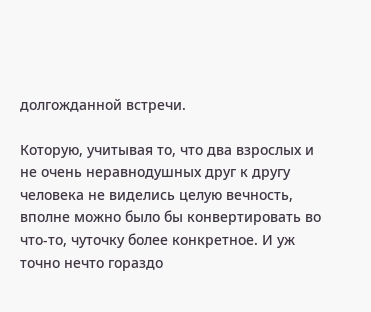долгожданной встречи.

Которую, учитывая то, что два взрослых и не очень неравнодушных друг к другу человека не виделись целую вечность, вполне можно было бы конвертировать во что-то, чуточку более конкретное. И уж точно нечто гораздо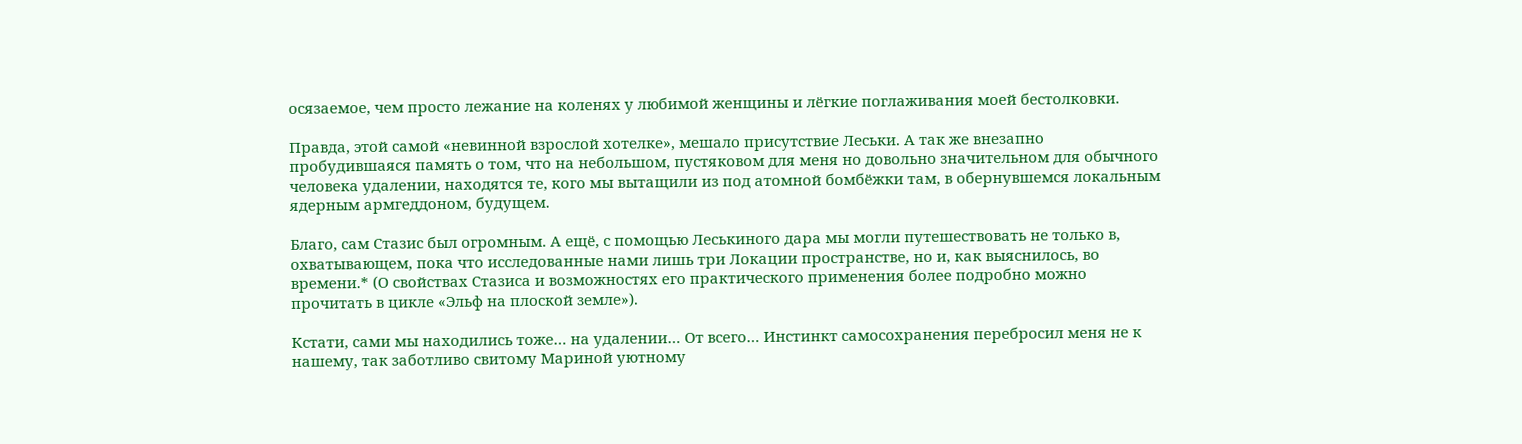осязаемое, чем просто лежание на коленях у любимой женщины и лёгкие поглаживания моей бестолковки.

Правда, этой самой «невинной взрослой хотелке», мешало присутствие Леськи. А так же внезапно пробудившаяся память о том, что на небольшом, пустяковом для меня но довольно значительном для обычного человека удалении, находятся те, кого мы вытащили из под атомной бомбёжки там, в обернувшемся локальным ядерным армгеддоном, будущем.

Благо, сам Стазис был огромным. А ещё, с помощью Леськиного дара мы могли путешествовать не только в, охватывающем, пока что исследованные нами лишь три Локации пространстве, но и, как выяснилось, во времени.* (О свойствах Стазиса и возможностях его практического применения более подробно можно прочитать в цикле «Эльф на плоской земле»).

Кстати, сами мы находились тоже… на удалении… От всего… Инстинкт самосохранения перебросил меня не к нашему, так заботливо свитому Мариной уютному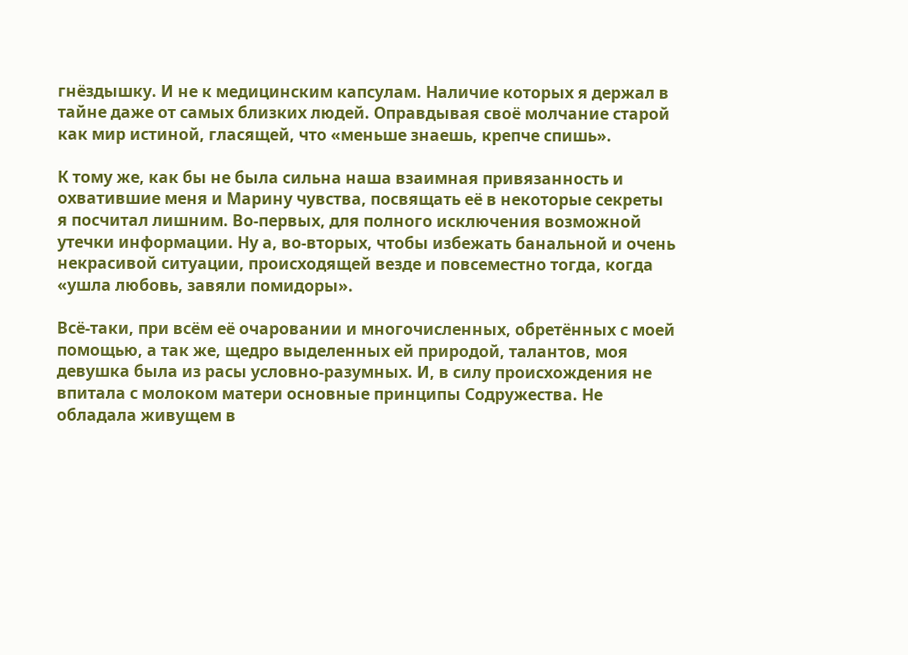гнёздышку. И не к медицинским капсулам. Наличие которых я держал в тайне даже от самых близких людей. Оправдывая своё молчание старой как мир истиной, гласящей, что «меньше знаешь, крепче спишь».

К тому же, как бы не была сильна наша взаимная привязанность и охватившие меня и Марину чувства, посвящать её в некоторые секреты я посчитал лишним. Во-первых, для полного исключения возможной утечки информации. Ну а, во-вторых, чтобы избежать банальной и очень некрасивой ситуации, происходящей везде и повсеместно тогда, когда «ушла любовь, завяли помидоры».

Всё-таки, при всём её очаровании и многочисленных, обретённых с моей помощью, а так же, щедро выделенных ей природой, талантов, моя девушка была из расы условно-разумных. И, в силу происхождения не впитала с молоком матери основные принципы Содружества. Не обладала живущем в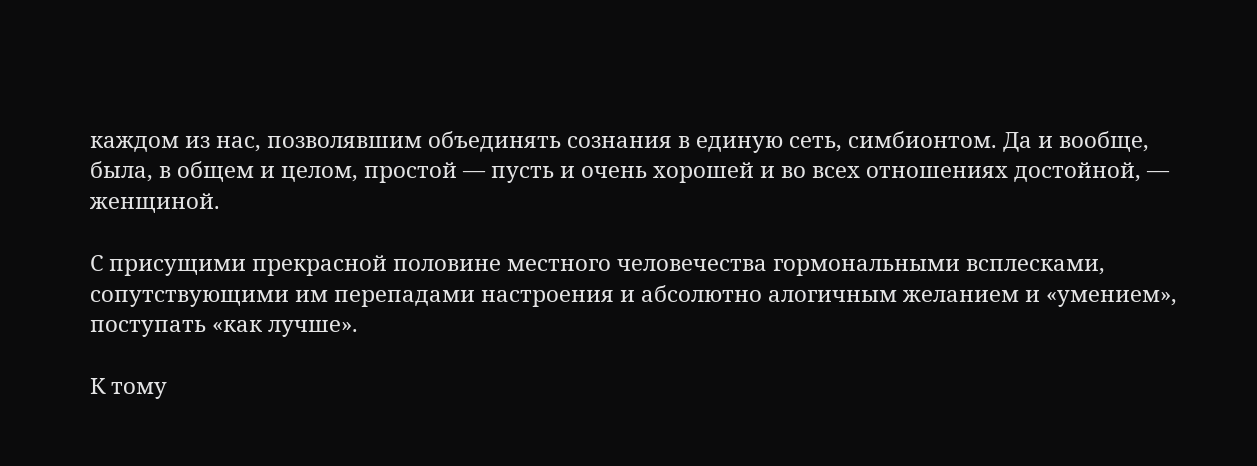каждом из нас, позволявшим объединять сознания в единую сеть, симбионтом. Да и вообще, была, в общем и целом, простой — пусть и очень хорошей и во всех отношениях достойной, — женщиной.

С присущими прекрасной половине местного человечества гормональными всплесками, сопутствующими им перепадами настроения и абсолютно алогичным желанием и «умением», поступать «как лучше».

К тому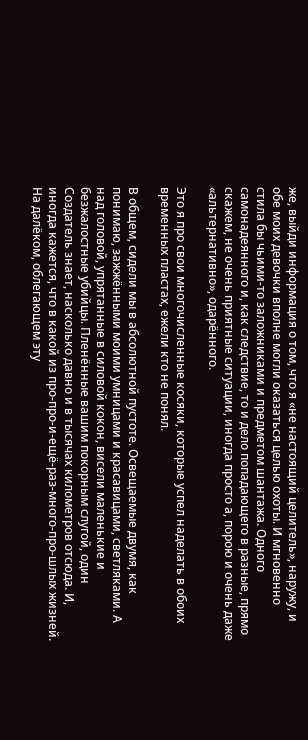же, выйди информация о том, что я «не настоящий целитель», наружу, и обе моих девочки вполне могли оказаться целью охоты. И мгновенно стила бы чьими-то заложниками и предметом шантажа. Одного самонадеянного и, как следствие, то и дело попадающего в разные, прямо скажем, не очень приятные ситуации, иногда просто а, порою и очень даже «альтернативно», одарённого.

Это я про свои многочисленные косяки, которые успел наделать в обоих временных пластах, ежели кто не понял.

В общем, сидели мы в абсолютной пустоте. Освещаемые двумя, как понимаю, зажжёнными моими умницами и красавицами, светляками. А над головой, упрятанные в силовой кокон, висели маленькие и безжалостные убийцы. Пленённые вашим покорным слугой, один Создатель знает, насколько давно и в тысячах километров отсюда. И, иногда кажется, что в какой из про-про-и-ещё-раз-много-про-шлых жизней. На далёком, облегающем эту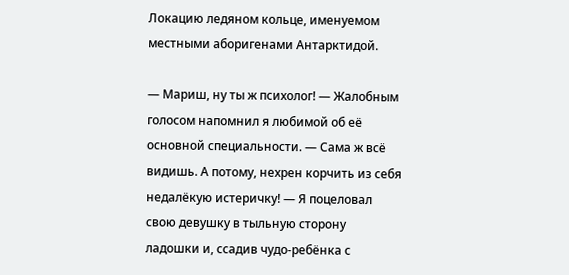Локацию ледяном кольце, именуемом местными аборигенами Антарктидой.

— Мариш, ну ты ж психолог! — Жалобным голосом напомнил я любимой об её основной специальности. — Сама ж всё видишь. А потому, нехрен корчить из себя недалёкую истеричку! — Я поцеловал свою девушку в тыльную сторону ладошки и, ссадив чудо-ребёнка с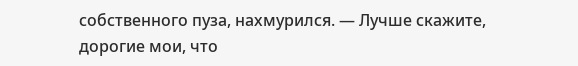собственного пуза, нахмурился. — Лучше скажите, дорогие мои, что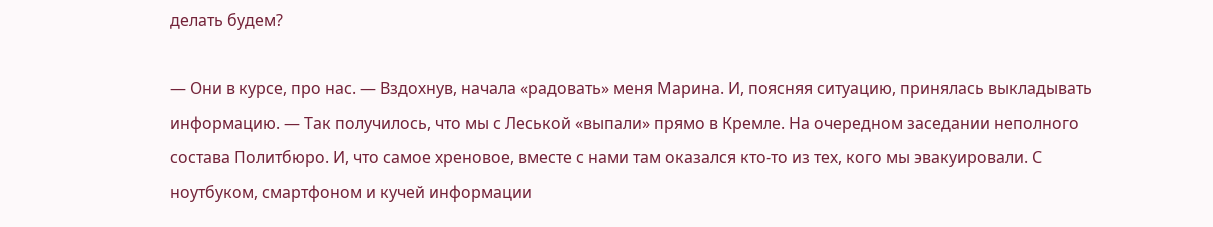делать будем?

— Они в курсе, про нас. — Вздохнув, начала «радовать» меня Марина. И, поясняя ситуацию, принялась выкладывать информацию. — Так получилось, что мы с Леськой «выпали» прямо в Кремле. На очередном заседании неполного состава Политбюро. И, что самое хреновое, вместе с нами там оказался кто-то из тех, кого мы эвакуировали. С ноутбуком, смартфоном и кучей информации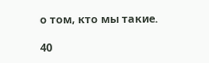о том, кто мы такие.

40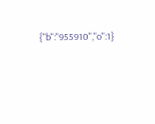{"b":"955910","o":1}